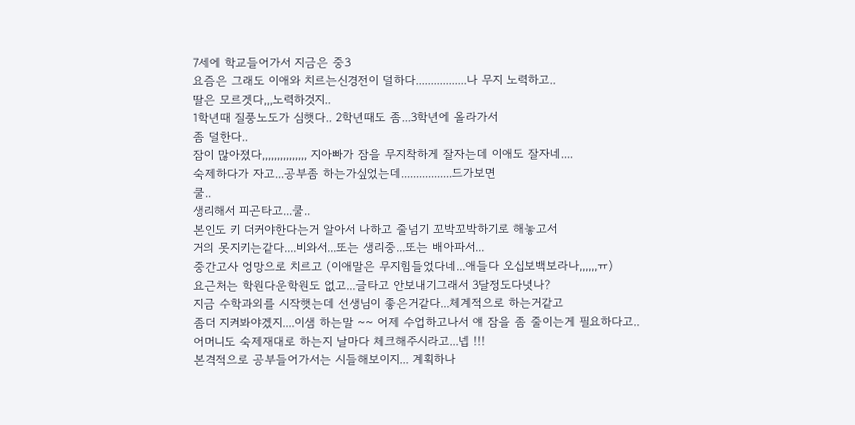7세에 학교들어가서 지금은 중3
요즘은 그래도 이애와 치르는신경전이 덜하다.................나 무지 노력하고..
딸은 모르겟다,,,노력하것지..
1학년때 질풍노도가 심햇다.. 2학년때도 좀...3학년에 올라가서
좀 덜한다..
잠이 많아졌다,,,,,,,,,,,,,,, 지아빠가 잠을 무지착하게 잘자는데 이애도 잘자네....
숙제하다가 자고...공부좀 하는가싶었는데.................드가보면
쿨..
생리해서 피곤타고...쿨..
본인도 키 더커야한다는거 알아서 나하고 줄넘기 꼬박꼬박하기로 해놓고서
거의 못지키는같다....비와서...또는 생리중...또는 배아파서...
중간고사 엉망으로 치르고 (이애말은 무지힘들었다네...애들다 오십보백보라나,,,,,,ㅠ)
요근처는 학원다운학원도 없고...글타고 안보내기그래서 3달정도다녓나?
지금 수학과외를 시작햇는데 선생님이 좋은거같다...체계적으로 하는거같고
좀더 지켜봐야겠지....이샘 하는말 ~~ 어제 수업하고나서 얘 잠을 좀 줄이는게 필요하다고..
어머니도 숙제재대로 하는지 날마다 체크해주시라고...넵 !!!
본격적으로 공부들어가서는 시들해보이지... 계획하나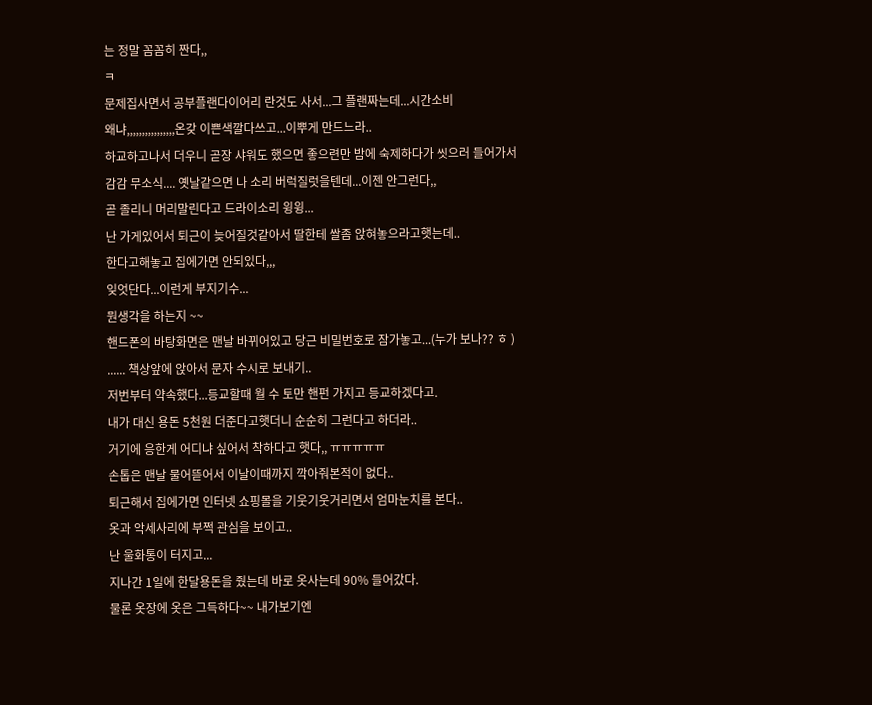는 정말 꼼꼼히 짠다,,
ㅋ
문제집사면서 공부플랜다이어리 란것도 사서...그 플랜짜는데...시간소비
왜냐,,,,,,,,,,,,,,,,온갖 이쁜색깔다쓰고...이뿌게 만드느라..
하교하고나서 더우니 곧장 샤워도 했으면 좋으련만 밤에 숙제하다가 씻으러 들어가서
감감 무소식.... 옛날같으면 나 소리 버럭질럿을텐데...이젠 안그런다,,
곧 졸리니 머리말린다고 드라이소리 윙윙...
난 가게있어서 퇴근이 늦어질것같아서 딸한테 쌀좀 앉혀놓으라고햇는데..
한다고해놓고 집에가면 안되있다,,,
잊엇단다...이런게 부지기수...
뭔생각을 하는지 ~~
핸드폰의 바탕화면은 맨날 바뀌어있고 당근 비밀번호로 잠가놓고...(누가 보나?? ㅎ )
...... 책상앞에 앉아서 문자 수시로 보내기..
저번부터 약속했다...등교할때 월 수 토만 핸펀 가지고 등교하겠다고.
내가 대신 용돈 5천원 더준다고햇더니 순순히 그런다고 하더라..
거기에 응한게 어디냐 싶어서 착하다고 햇다,, ㅠㅠㅠㅠㅠ
손톱은 맨날 물어뜯어서 이날이때까지 깍아줘본적이 없다..
퇴근해서 집에가면 인터넷 쇼핑몰을 기웃기웃거리면서 엄마눈치를 본다..
옷과 악세사리에 부쩍 관심을 보이고..
난 울화통이 터지고...
지나간 1일에 한달용돈을 줬는데 바로 옷사는데 90% 들어갔다.
물론 옷장에 옷은 그득하다~~ 내가보기엔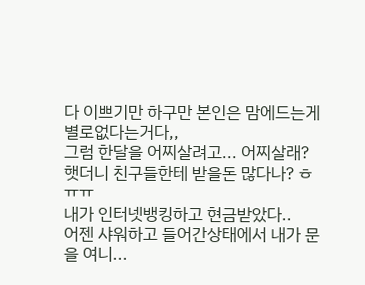다 이쁘기만 하구만 본인은 맘에드는게 별로없다는거다,,
그럼 한달을 어찌살려고... 어찌살래? 햇더니 친구들한테 받을돈 많다나? ㅎ
ㅠㅠ
내가 인터넷뱅킹하고 현금받았다..
어젠 샤워하고 들어간상태에서 내가 문을 여니...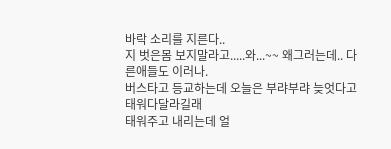바락 소리를 지른다..
지 벗은몸 보지말라고.....와...~~ 왜그러는데.. 다른애들도 이러나.
버스타고 등교하는데 오늘은 부랴부랴 늦엇다고 태워다달라길래
태워주고 내리는데 얼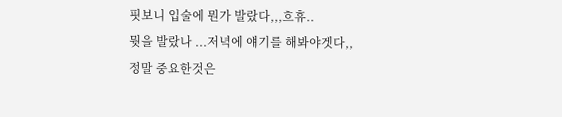핏보니 입술에 뭔가 발랐다,,,흐휴..
뭣을 발랐나 ...저녁에 얘기를 해봐야겟다,,
정말 중요한것은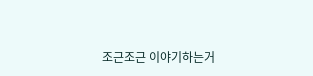조근조근 이야기하는거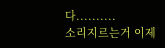다..........
소리지르는거 이제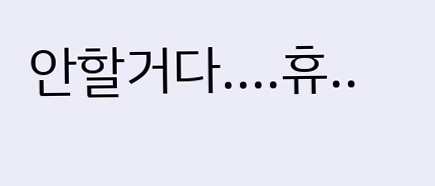안할거다....휴..